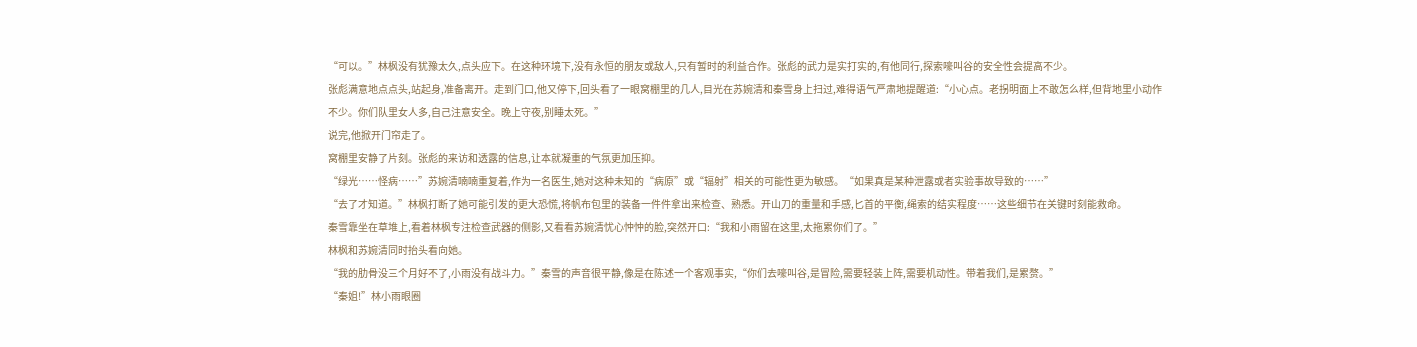“可以。”林枫没有犹豫太久,点头应下。在这种环境下,没有永恒的朋友或敌人,只有暂时的利益合作。张彪的武力是实打实的,有他同行,探索嚎叫谷的安全性会提高不少。
张彪满意地点点头,站起身,准备离开。走到门口,他又停下,回头看了一眼窝棚里的几人,目光在苏婉清和秦雪身上扫过,难得语气严肃地提醒道:“小心点。老拐明面上不敢怎么样,但背地里小动作不少。你们队里女人多,自己注意安全。晚上守夜,别睡太死。”
说完,他掀开门帘走了。
窝棚里安静了片刻。张彪的来访和透露的信息,让本就凝重的气氛更加压抑。
“绿光……怪病……”苏婉清喃喃重复着,作为一名医生,她对这种未知的“病原”或“辐射”相关的可能性更为敏感。“如果真是某种泄露或者实验事故导致的……”
“去了才知道。”林枫打断了她可能引发的更大恐慌,将帆布包里的装备一件件拿出来检查、熟悉。开山刀的重量和手感,匕首的平衡,绳索的结实程度……这些细节在关键时刻能救命。
秦雪靠坐在草堆上,看着林枫专注检查武器的侧影,又看看苏婉清忧心忡忡的脸,突然开口:“我和小雨留在这里,太拖累你们了。”
林枫和苏婉清同时抬头看向她。
“我的肋骨没三个月好不了,小雨没有战斗力。”秦雪的声音很平静,像是在陈述一个客观事实,“你们去嚎叫谷,是冒险,需要轻装上阵,需要机动性。带着我们,是累赘。”
“秦姐!”林小雨眼圈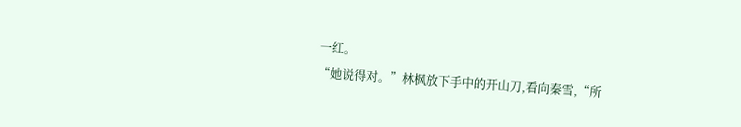一红。
“她说得对。”林枫放下手中的开山刀,看向秦雪,“所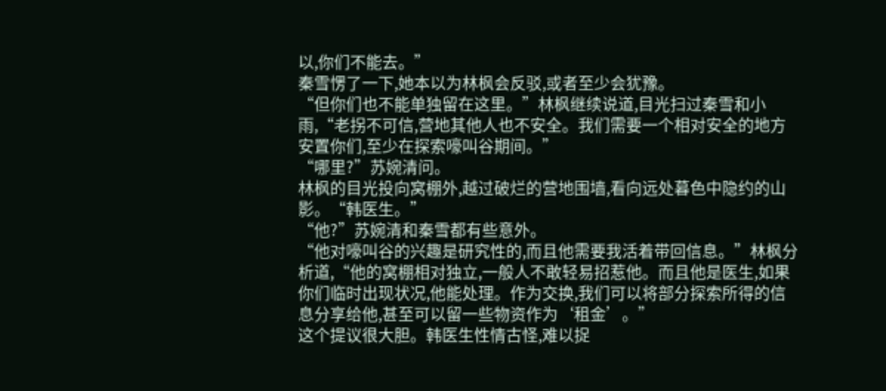以,你们不能去。”
秦雪愣了一下,她本以为林枫会反驳,或者至少会犹豫。
“但你们也不能单独留在这里。”林枫继续说道,目光扫过秦雪和小雨,“老拐不可信,营地其他人也不安全。我们需要一个相对安全的地方安置你们,至少在探索嚎叫谷期间。”
“哪里?”苏婉清问。
林枫的目光投向窝棚外,越过破烂的营地围墙,看向远处暮色中隐约的山影。“韩医生。”
“他?”苏婉清和秦雪都有些意外。
“他对嚎叫谷的兴趣是研究性的,而且他需要我活着带回信息。”林枫分析道,“他的窝棚相对独立,一般人不敢轻易招惹他。而且他是医生,如果你们临时出现状况,他能处理。作为交换,我们可以将部分探索所得的信息分享给他,甚至可以留一些物资作为‘租金’。”
这个提议很大胆。韩医生性情古怪,难以捉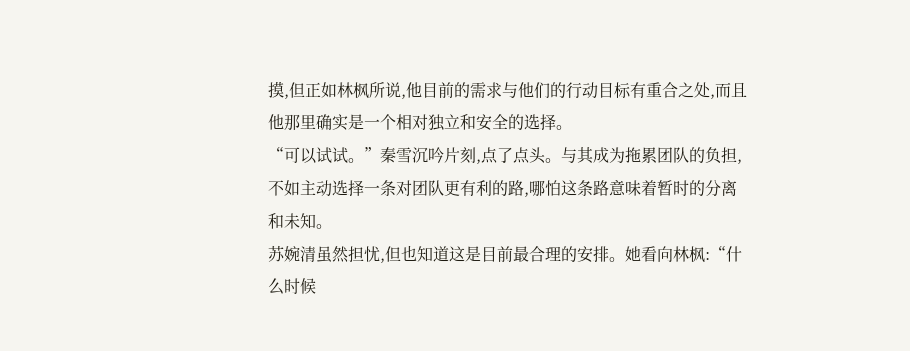摸,但正如林枫所说,他目前的需求与他们的行动目标有重合之处,而且他那里确实是一个相对独立和安全的选择。
“可以试试。”秦雪沉吟片刻,点了点头。与其成为拖累团队的负担,不如主动选择一条对团队更有利的路,哪怕这条路意味着暂时的分离和未知。
苏婉清虽然担忧,但也知道这是目前最合理的安排。她看向林枫:“什么时候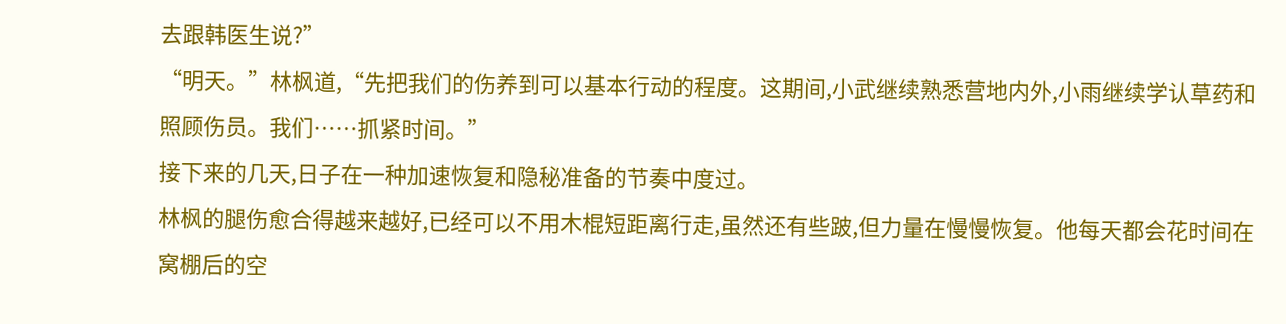去跟韩医生说?”
“明天。”林枫道,“先把我们的伤养到可以基本行动的程度。这期间,小武继续熟悉营地内外,小雨继续学认草药和照顾伤员。我们……抓紧时间。”
接下来的几天,日子在一种加速恢复和隐秘准备的节奏中度过。
林枫的腿伤愈合得越来越好,已经可以不用木棍短距离行走,虽然还有些跛,但力量在慢慢恢复。他每天都会花时间在窝棚后的空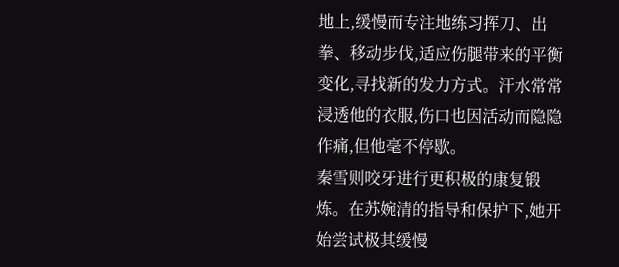地上,缓慢而专注地练习挥刀、出拳、移动步伐,适应伤腿带来的平衡变化,寻找新的发力方式。汗水常常浸透他的衣服,伤口也因活动而隐隐作痛,但他毫不停歇。
秦雪则咬牙进行更积极的康复锻炼。在苏婉清的指导和保护下,她开始尝试极其缓慢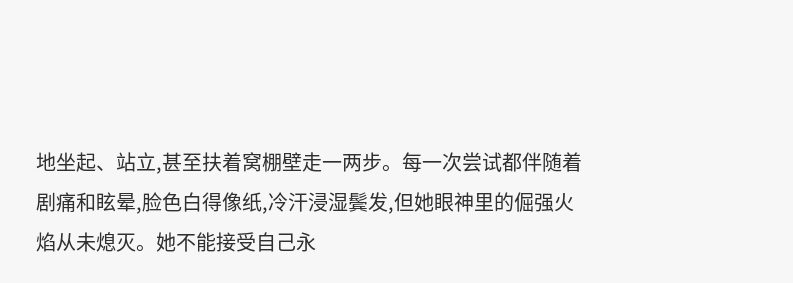地坐起、站立,甚至扶着窝棚壁走一两步。每一次尝试都伴随着剧痛和眩晕,脸色白得像纸,冷汗浸湿鬓发,但她眼神里的倔强火焰从未熄灭。她不能接受自己永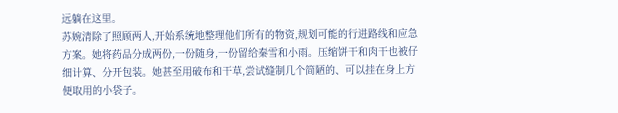远躺在这里。
苏婉清除了照顾两人,开始系统地整理他们所有的物资,规划可能的行进路线和应急方案。她将药品分成两份,一份随身,一份留给秦雪和小雨。压缩饼干和肉干也被仔细计算、分开包装。她甚至用破布和干草,尝试缝制几个简陋的、可以挂在身上方便取用的小袋子。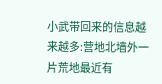小武带回来的信息越来越多:营地北墙外一片荒地最近有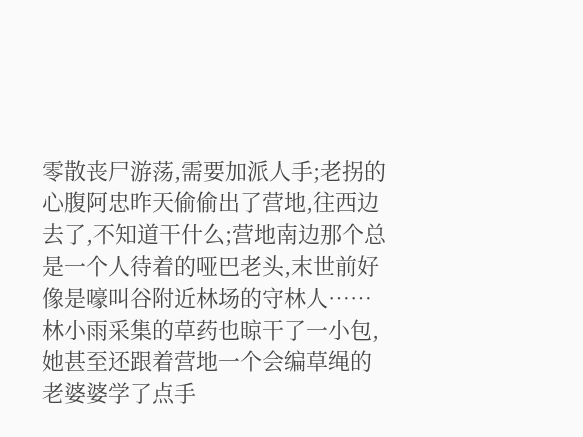零散丧尸游荡,需要加派人手;老拐的心腹阿忠昨天偷偷出了营地,往西边去了,不知道干什么;营地南边那个总是一个人待着的哑巴老头,末世前好像是嚎叫谷附近林场的守林人……
林小雨采集的草药也晾干了一小包,她甚至还跟着营地一个会编草绳的老婆婆学了点手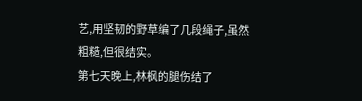艺,用坚韧的野草编了几段绳子,虽然粗糙,但很结实。
第七天晚上,林枫的腿伤结了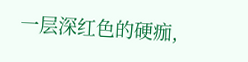一层深红色的硬痂,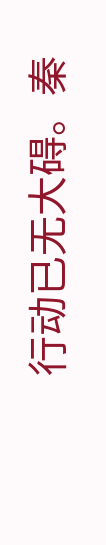行动已无大碍。秦